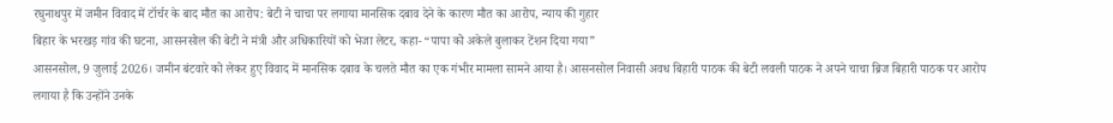रघुनाथपुर में जमीन विवाद में टॉर्चर के बाद मौत का आरोप: बेटी ने चाचा पर लगाया मानसिक दबाव देने के कारण मौत का आरोप, न्याय की गुहार
बिहार के भरखड़ गांव की घटना, आसनसोल की बेटी ने मंत्री और अधिकारियों को भेजा लेटर, कहा- “पापा को अकेले बुलाकर टेंशन दिया गया”
आसनसोल, 9 जुलाई 2026। जमीन बंटवारे को लेकर हुए विवाद में मानसिक दबाव के चलते मौत का एक गंभीर मामला सामने आया है। आसनसोल निवासी अवध बिहारी पाठक की बेटी लवली पाठक ने अपने चाचा ब्रिज बिहारी पाठक पर आरोप लगाया है कि उन्होंने उनके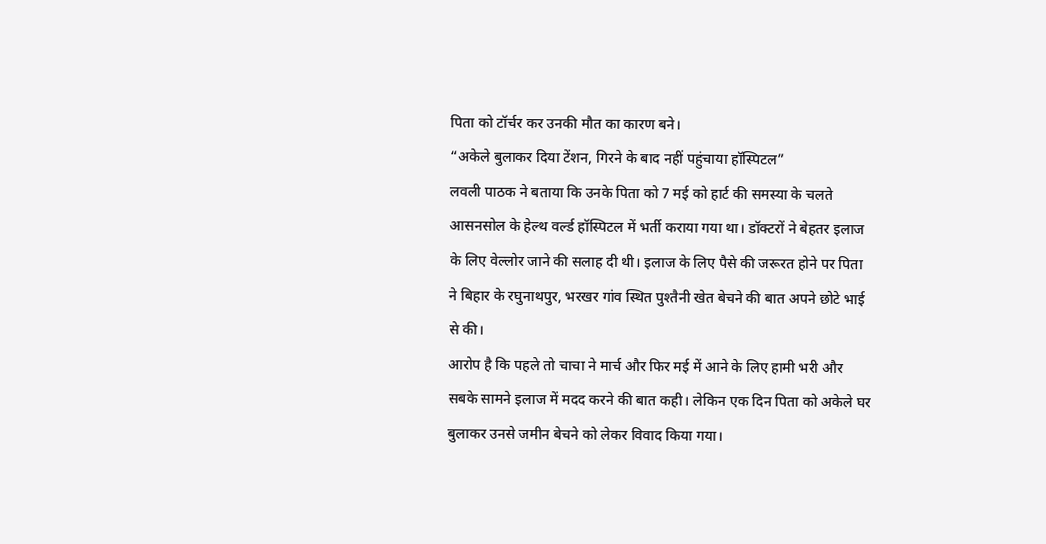पिता को टॉर्चर कर उनकी मौत का कारण बने।
“अकेले बुलाकर दिया टेंशन, गिरने के बाद नहीं पहुंचाया हॉस्पिटल”
लवली पाठक ने बताया कि उनके पिता को 7 मई को हार्ट की समस्या के चलते आसनसोल के हेल्थ वर्ल्ड हॉस्पिटल में भर्ती कराया गया था। डॉक्टरों ने बेहतर इलाज के लिए वेल्लोर जाने की सलाह दी थी। इलाज के लिए पैसे की जरूरत होने पर पिता ने बिहार के रघुनाथपुर, भरखर गांव स्थित पुश्तैनी खेत बेचने की बात अपने छोटे भाई से की।
आरोप है कि पहले तो चाचा ने मार्च और फिर मई में आने के लिए हामी भरी और सबके सामने इलाज में मदद करने की बात कही। लेकिन एक दिन पिता को अकेले घर बुलाकर उनसे जमीन बेचने को लेकर विवाद किया गया।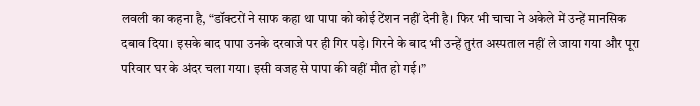लवली का कहना है, “डॉक्टरों ने साफ कहा था पापा को कोई टेंशन नहीं देनी है। फिर भी चाचा ने अकेले में उन्हें मानसिक दबाव दिया। इसके बाद पापा उनके दरवाजे पर ही गिर पड़े। गिरने के बाद भी उन्हें तुरंत अस्पताल नहीं ले जाया गया और पूरा परिवार घर के अंदर चला गया। इसी वजह से पापा की वहीं मौत हो गई।”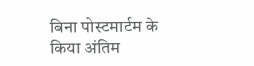बिना पोस्टमार्टम के किया अंतिम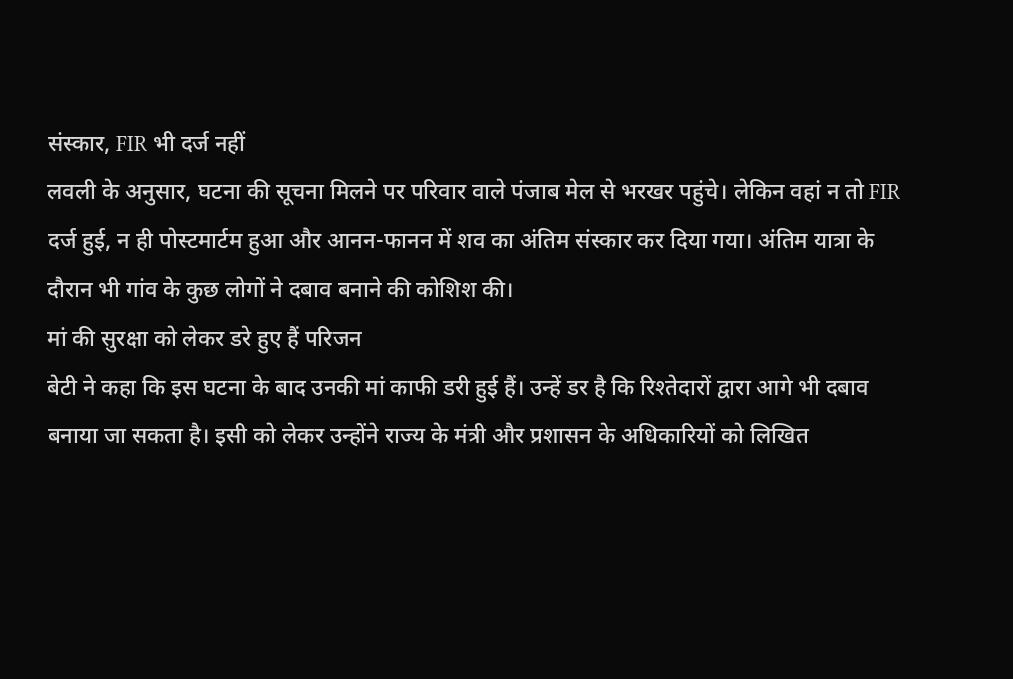संस्कार, FIR भी दर्ज नहीं
लवली के अनुसार, घटना की सूचना मिलने पर परिवार वाले पंजाब मेल से भरखर पहुंचे। लेकिन वहां न तो FIR दर्ज हुई, न ही पोस्टमार्टम हुआ और आनन-फानन में शव का अंतिम संस्कार कर दिया गया। अंतिम यात्रा के दौरान भी गांव के कुछ लोगों ने दबाव बनाने की कोशिश की।
मां की सुरक्षा को लेकर डरे हुए हैं परिजन
बेटी ने कहा कि इस घटना के बाद उनकी मां काफी डरी हुई हैं। उन्हें डर है कि रिश्तेदारों द्वारा आगे भी दबाव बनाया जा सकता है। इसी को लेकर उन्होंने राज्य के मंत्री और प्रशासन के अधिकारियों को लिखित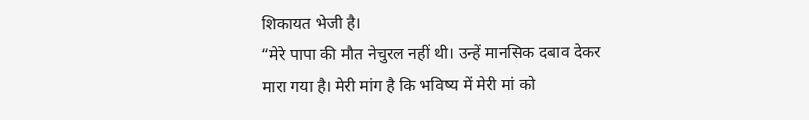शिकायत भेजी है।
“मेरे पापा की मौत नेचुरल नहीं थी। उन्हें मानसिक दबाव देकर मारा गया है। मेरी मांग है कि भविष्य में मेरी मां को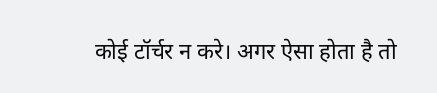कोई टॉर्चर न करे। अगर ऐसा होता है तो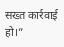सख्त कार्रवाई हो।”